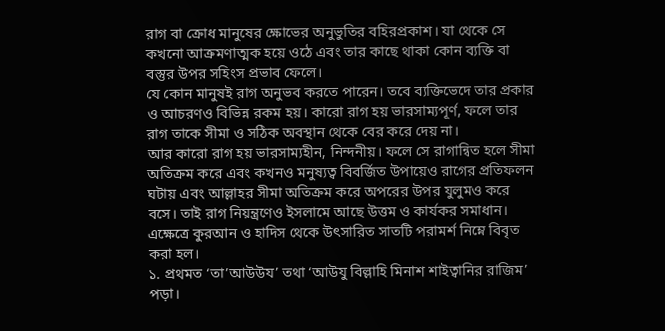রাগ বা ক্রোধ মানুষের ক্ষোভের অনুভুতির বহিরপ্রকাশ। যা থেকে সে কখনো আক্রমণাত্মক হয়ে ওঠে এবং তার কাছে থাকা কোন ব্যক্তি বা বস্তুর উপর সহিংস প্রভাব ফেলে।
যে কোন মানুষই রাগ অনুভব করতে পারেন। তবে ব্যক্তিভেদে তার প্রকার ও আচরণও বিভিন্ন রকম হয়। কারো রাগ হয় ভারসাম্যপূর্ণ, ফলে তার রাগ তাকে সীমা ও সঠিক অবস্থান থেকে বের করে দেয় না।
আর কারো রাগ হয় ভারসাম্যহীন, নিন্দনীয়। ফলে সে রাগান্বিত হলে সীমা অতিক্রম করে এবং কখনও মনুষ্যত্ব বিবর্জিত উপায়েও রাগের প্রতিফলন ঘটায় এবং আল্লাহর সীমা অতিক্রম করে অপরের উপর যুলুমও করে বসে। তাই রাগ নিয়ন্ত্রণেও ইসলামে আছে উত্তম ও কার্যকর সমাধান। এক্ষেত্রে কুরআন ও হাদিস থেকে উৎসারিত সাতটি পরামর্শ নিম্নে বিবৃত করা হল।
১. প্রথমত ‘তা’আউউয’ তথা ‘আউযু বিল্লাহি মিনাশ শাইত্বানির রাজিম’ পড়া।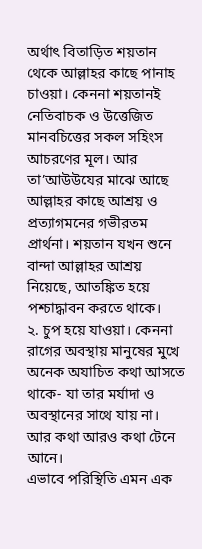অর্থাৎ বিতাড়িত শয়তান থেকে আল্লাহর কাছে পানাহ চাওয়া। কেননা শয়তানই নেতিবাচক ও উত্তেজিত মানবচিত্তের সকল সহিংস আচরণের মূল। আর তা’আউউযের মাঝে আছে আল্লাহর কাছে আশ্রয় ও প্রত্যাগমনের গভীরতম প্রার্থনা। শয়তান যখন শুনে বান্দা আল্লাহর আশ্রয় নিয়েছে, আতঙ্কিত হয়ে পশ্চাদ্ধাবন করতে থাকে।
২. চুপ হয়ে যাওয়া। কেননা রাগের অবস্থায় মানুষের মুখে অনেক অযাচিত কথা আসতে থাকে- যা তার মর্যাদা ও অবস্থানের সাথে যায় না। আর কথা আরও কথা টেনে আনে।
এভাবে পরিস্থিতি এমন এক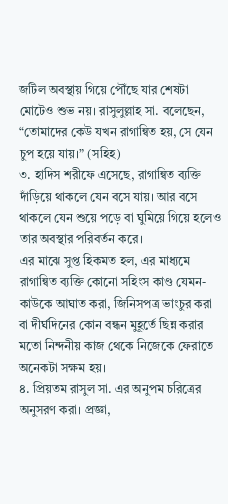জটিল অবস্থায় গিয়ে পৌঁছে যার শেষটা মোটেও শুভ নয়। রাসুলুল্লাহ সা. বলেছেন, “তোমাদের কেউ যখন রাগান্বিত হয়, সে যেন চুপ হয়ে যায়।” (সহিহ)
৩. হাদিস শরীফে এসেছে, রাগান্বিত ব্যক্তি দাঁড়িয়ে থাকলে যেন বসে যায়। আর বসে থাকলে যেন শুয়ে পড়ে বা ঘুমিয়ে গিয়ে হলেও তার অবস্থার পরিবর্তন করে।
এর মাঝে সুপ্ত হিকমত হল, এর মাধ্যমে রাগান্বিত ব্যক্তি কোনো সহিংস কাণ্ড যেমন- কাউকে আঘাত করা, জিনিসপত্র ভাংচুর করা বা দীর্ঘদিনের কোন বন্ধন মুহূর্তে ছিন্ন করার মতো নিন্দনীয় কাজ থেকে নিজেকে ফেরাতে অনেকটা সক্ষম হয়।
৪. প্রিয়তম রাসুল সা. এর অনুপম চরিত্রের অনুসরণ করা। প্রজ্ঞা,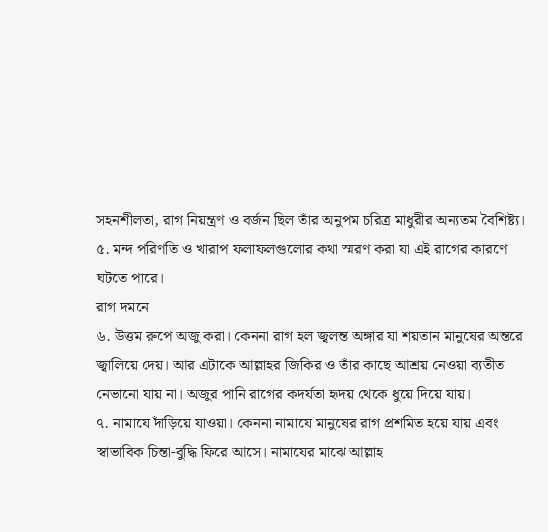সহনশীলতা, রাগ নিয়ন্ত্রণ ও বর্জন ছিল তাঁর অনুপম চরিত্র মাধুরীর অন্যতম বৈশিষ্ট্য।
৫. মন্দ পরিণতি ও খারাপ ফলাফলগুলোর কথা স্মরণ করা যা এই রাগের কারণে ঘটতে পারে।
রাগ দমনে
৬. উত্তম রুপে অজু করা। কেননা রাগ হল জ্বলন্ত অঙ্গার যা শয়তান মানুষের অন্তরে জ্বালিয়ে দেয়। আর এটাকে আল্লাহর জিকির ও তাঁর কাছে আশ্রয় নেওয়া ব্যতীত নেভানো যায় না। অজুর পানি রাগের কদর্যতা হৃদয় থেকে ধুয়ে দিয়ে যায়।
৭. নামাযে দাঁড়িয়ে যাওয়া। কেননা নামাযে মানুষের রাগ প্রশমিত হয়ে যায় এবং স্বাভাবিক চিন্তা-বুদ্ধি ফিরে আসে। নামাযের মাঝে আল্লাহ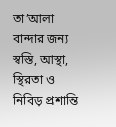তা’আলা বান্দার জন্য স্বস্তি, আস্থা, স্থিরতা ও নিবিড় প্রশান্তি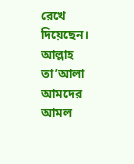রেখে দিয়েছেন।
আল্লাহ তা’আলা আমদের আমল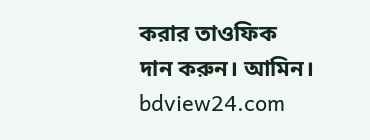করার তাওফিক দান করুন। আমিন।
bdview24.com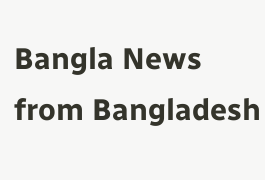Bangla News from Bangladesh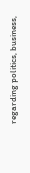regarding politics, business,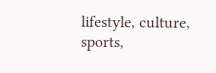lifestyle, culture, sports,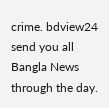crime. bdview24 send you all Bangla News through the day.